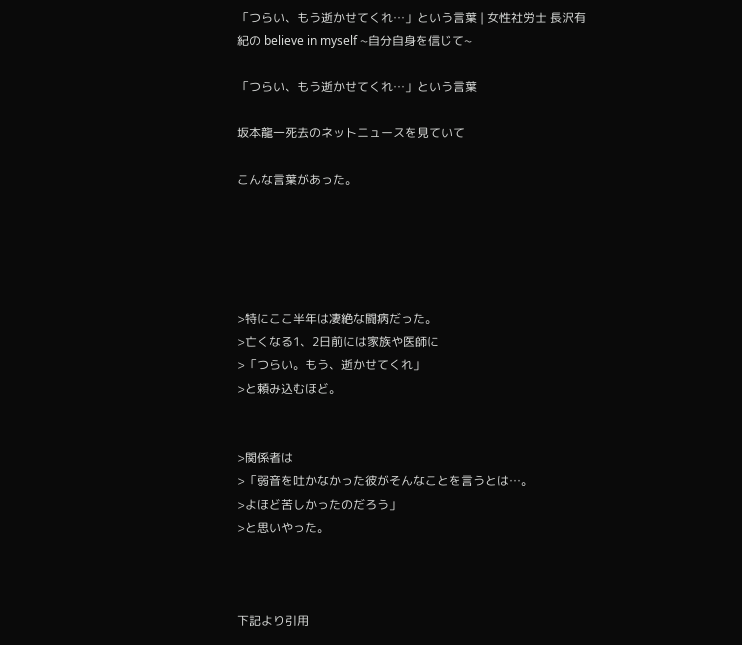「つらい、もう逝かせてくれ…」という言葉 | 女性社労士 長沢有紀の believe in myself ~自分自身を信じて~

「つらい、もう逝かせてくれ…」という言葉

坂本龍一死去のネットニュースを見ていて

こんな言葉があった。





>特にここ半年は凄絶な闘病だった。
>亡くなる1、2日前には家族や医師に
>「つらい。もう、逝かせてくれ」
>と頼み込むほど。


>関係者は
>「弱音を吐かなかった彼がそんなことを言うとは…。
>よほど苦しかったのだろう」
>と思いやった。



下記より引用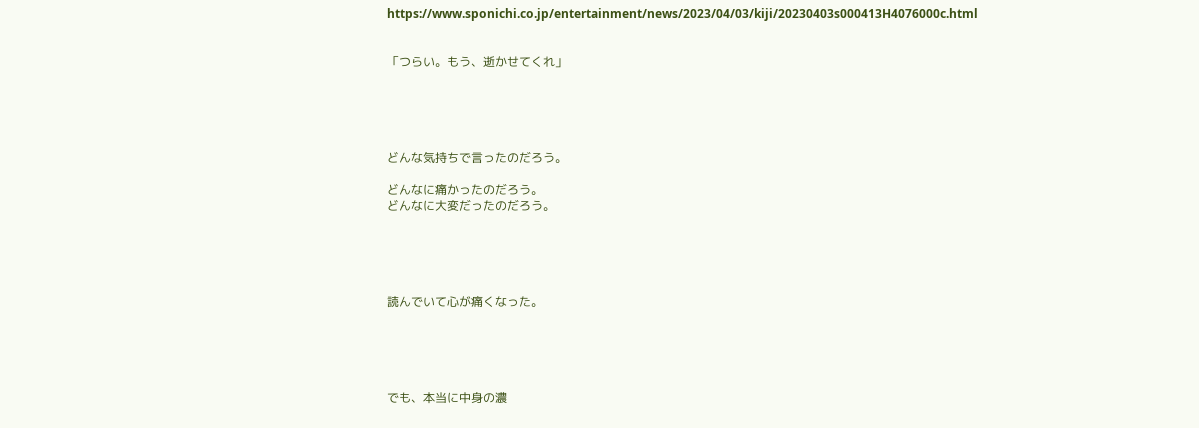https://www.sponichi.co.jp/entertainment/news/2023/04/03/kiji/20230403s000413H4076000c.html


「つらい。もう、逝かせてくれ」





どんな気持ちで言ったのだろう。

どんなに痛かったのだろう。
どんなに大変だったのだろう。





読んでいて心が痛くなった。





でも、本当に中身の濃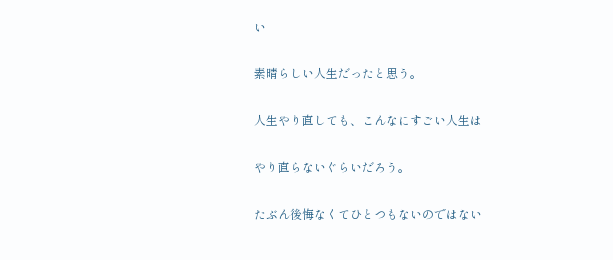い

素晴らしい人生だったと思う。

人生やり直しても、こんなにすごい人生は

やり直らないぐらいだろう。

たぶん後悔なくてひとつもないのではない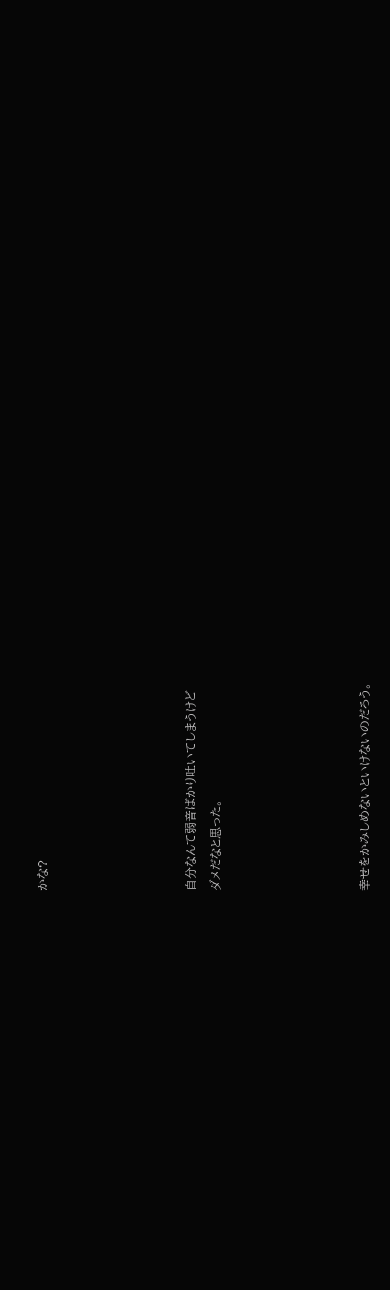かな?





自分なんて弱音ばかり吐いてしまうけど
ダメだなと思った。





幸せをかみしめないといけないのだろう。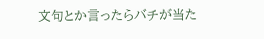文句とか言ったらバチが当た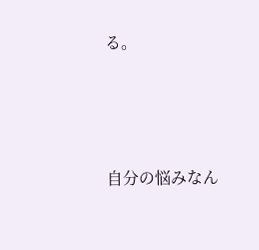る。





自分の悩みなん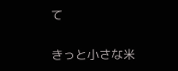て

きっと小さな米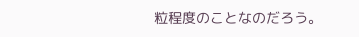粒程度のことなのだろう。